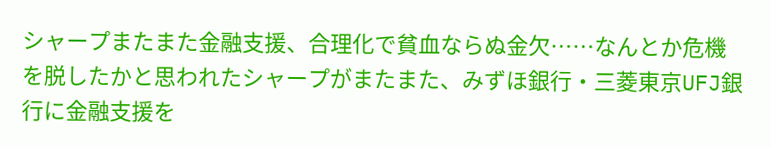シャープまたまた金融支援、合理化で貧血ならぬ金欠……なんとか危機を脱したかと思われたシャープがまたまた、みずほ銀行・三菱東京UFJ銀行に金融支援を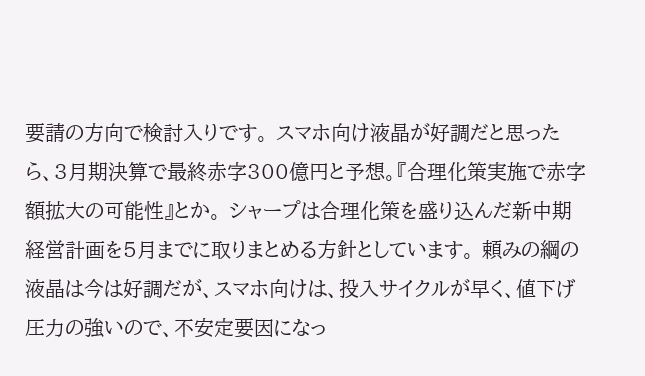要請の方向で検討入りです。 スマホ向け液晶が好調だと思ったら、3月期決算で最終赤字300億円と予想。『合理化策実施で赤字額拡大の可能性』とか。 シャープは合理化策を盛り込んだ新中期経営計画を5月までに取りまとめる方針としています。 頼みの綱の液晶は今は好調だが、スマホ向けは、投入サイクルが早く、値下げ圧力の強いので、不安定要因になっ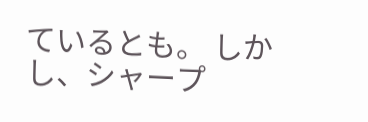ているとも。 しかし、シャープ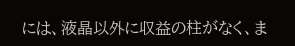には、液晶以外に収益の柱がなく、ま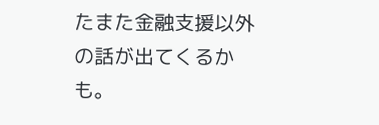たまた金融支援以外の話が出てくるかも。